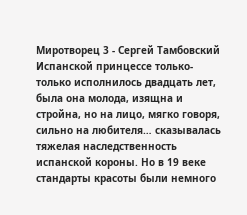Миротворец 3 - Сергей Тамбовский
Испанской принцессе только-только исполнилось двадцать лет, была она молода, изящна и стройна, но на лицо, мягко говоря, сильно на любителя… сказывалась тяжелая наследственность испанской короны. Но в 19 веке стандарты красоты были немного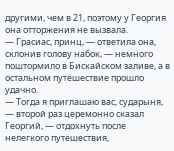другими, чем в 21, поэтому у Георгия она отторжения не вызвала.
— Грасиас, принц, — ответила она, склонив голову набок, — немного поштормило в Бискайском заливе, а в остальном путешествие прошло удачно.
— Тогда я приглашаю вас, сударыня, — второй раз церемонно сказал Георгий, — отдохнуть после нелегкого путешествия,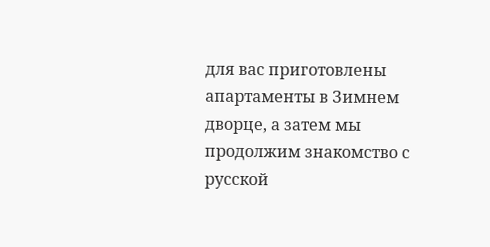для вас приготовлены апартаменты в Зимнем дворце, а затем мы продолжим знакомство с русской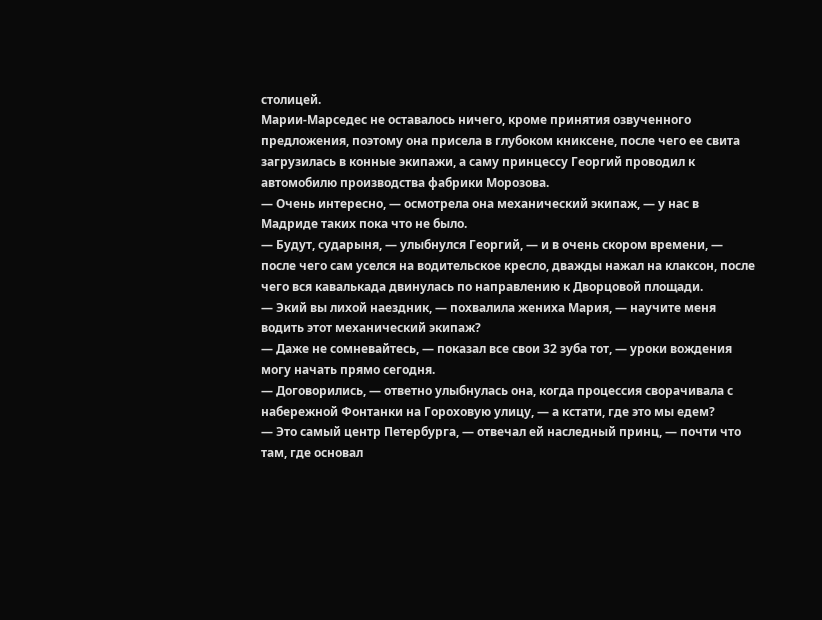столицей.
Марии-Марседес не оставалось ничего, кроме принятия озвученного предложения, поэтому она присела в глубоком книксене, после чего ее свита загрузилась в конные экипажи, а саму принцессу Георгий проводил к автомобилю производства фабрики Морозова.
— Очень интересно, — осмотрела она механический экипаж, — у нас в Мадриде таких пока что не было.
— Будут, сударыня, — улыбнулся Георгий, — и в очень скором времени, — после чего сам уселся на водительское кресло, дважды нажал на клаксон, после чего вся кавалькада двинулась по направлению к Дворцовой площади.
— Экий вы лихой наездник, — похвалила жениха Мария, — научите меня водить этот механический экипаж?
— Даже не сомневайтесь, — показал все свои 32 зуба тот, — уроки вождения могу начать прямо сегодня.
— Договорились, — ответно улыбнулась она, когда процессия сворачивала с набережной Фонтанки на Гороховую улицу, — а кстати, где это мы едем?
— Это самый центр Петербурга, — отвечал ей наследный принц, — почти что там, где основал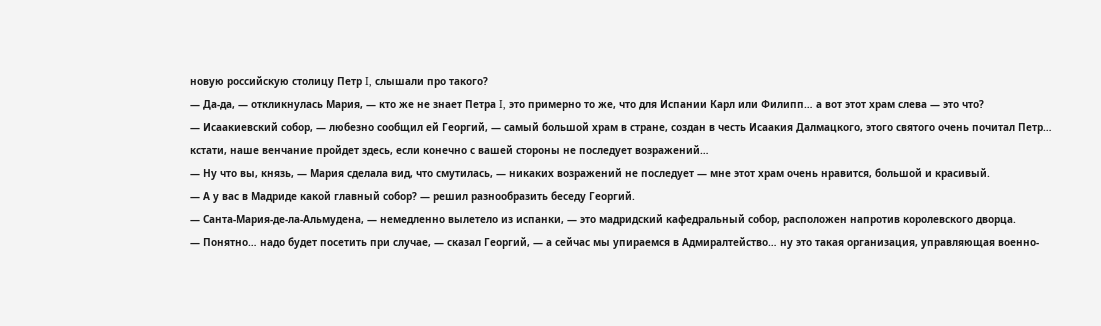новую российскую столицу Петр I, слышали про такого?
— Да-да, — откликнулась Мария, — кто же не знает Петра I, это примерно то же, что для Испании Карл или Филипп… а вот этот храм слева — это что?
— Исаакиевский собор, — любезно сообщил ей Георгий, — самый большой храм в стране, создан в честь Исаакия Далмацкого, этого святого очень почитал Петр… кстати, наше венчание пройдет здесь, если конечно с вашей стороны не последует возражений…
— Ну что вы, князь, — Мария сделала вид, что смутилась, — никаких возражений не последует — мне этот храм очень нравится, большой и красивый.
— А у вас в Мадриде какой главный собор? — решил разнообразить беседу Георгий.
— Санта-Мария-де-ла-Альмудена, — немедленно вылетело из испанки, — это мадридский кафедральный собор, расположен напротив королевского дворца.
— Понятно… надо будет посетить при случае, — сказал Георгий, — а сейчас мы упираемся в Адмиралтейство… ну это такая организация, управляющая военно-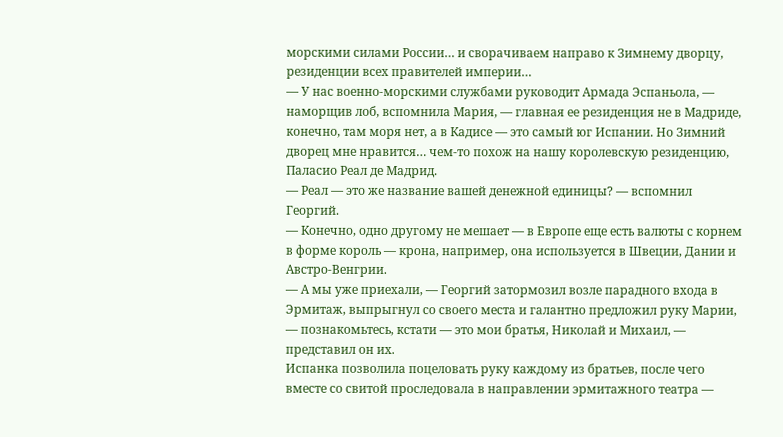морскими силами России… и сворачиваем направо к Зимнему дворцу, резиденции всех правителей империи…
— У нас военно-морскими службами руководит Армада Эспаньола, — наморщив лоб, вспомнила Мария, — главная ее резиденция не в Мадриде, конечно, там моря нет, а в Кадисе — это самый юг Испании. Но Зимний дворец мне нравится… чем-то похож на нашу королевскую резиденцию, Паласио Реал де Мадрид.
— Реал — это же название вашей денежной единицы? — вспомнил Георгий.
— Конечно, одно другому не мешает — в Европе еще есть валюты с корнем в форме король — крона, например, она используется в Швеции, Дании и Австро-Венгрии.
— А мы уже приехали, — Георгий затормозил возле парадного входа в Эрмитаж, выпрыгнул со своего места и галантно предложил руку Марии, — познакомьтесь, кстати — это мои братья, Николай и Михаил, — представил он их.
Испанка позволила поцеловать руку каждому из братьев, после чего вместе со свитой проследовала в направлении эрмитажного театра —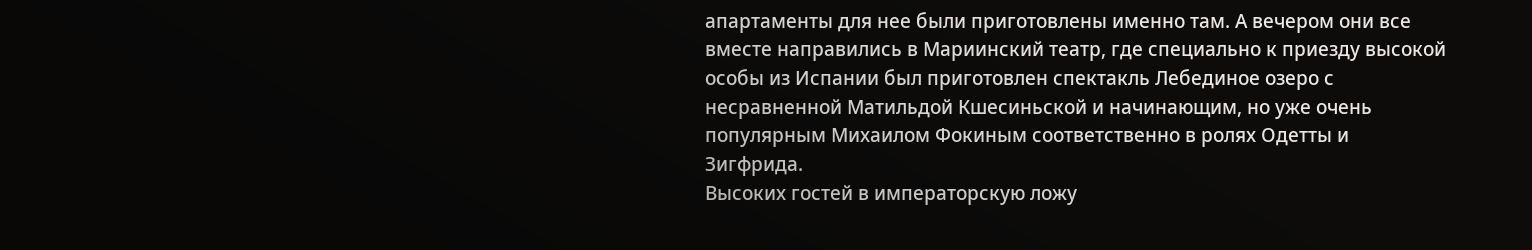апартаменты для нее были приготовлены именно там. А вечером они все вместе направились в Мариинский театр, где специально к приезду высокой особы из Испании был приготовлен спектакль Лебединое озеро с несравненной Матильдой Кшесиньской и начинающим, но уже очень популярным Михаилом Фокиным соответственно в ролях Одетты и Зигфрида.
Высоких гостей в императорскую ложу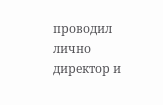проводил лично директор и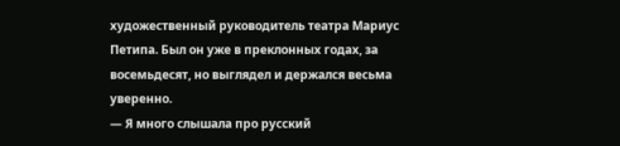художественный руководитель театра Мариус Петипа. Был он уже в преклонных годах, за восемьдесят, но выглядел и держался весьма уверенно.
— Я много слышала про русский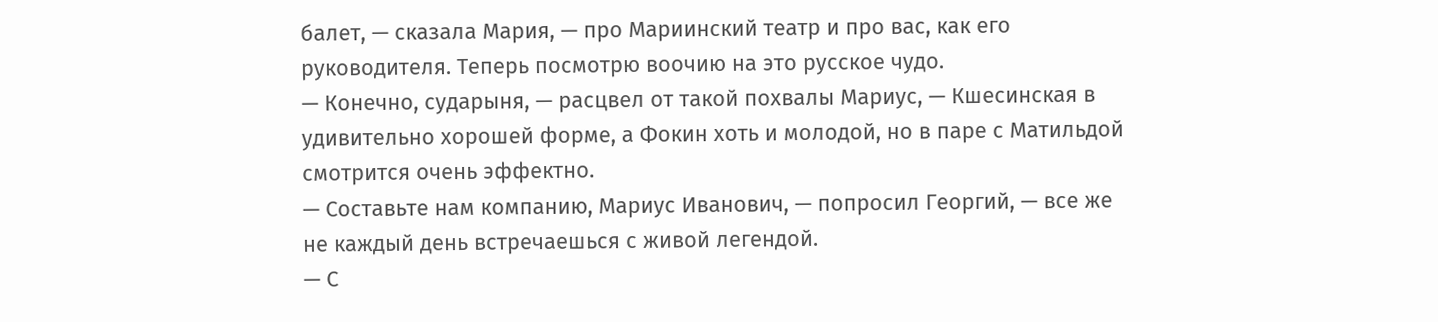балет, — сказала Мария, — про Мариинский театр и про вас, как его руководителя. Теперь посмотрю воочию на это русское чудо.
— Конечно, сударыня, — расцвел от такой похвалы Мариус, — Кшесинская в удивительно хорошей форме, а Фокин хоть и молодой, но в паре с Матильдой смотрится очень эффектно.
— Составьте нам компанию, Мариус Иванович, — попросил Георгий, — все же не каждый день встречаешься с живой легендой.
— С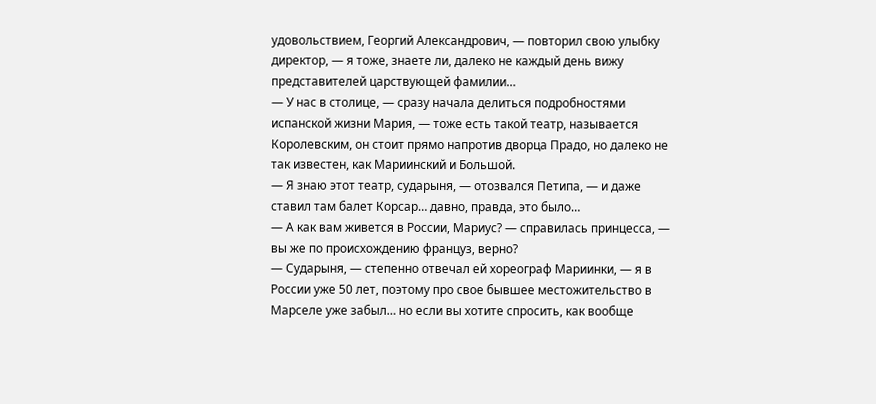удовольствием, Георгий Александрович, — повторил свою улыбку директор, — я тоже, знаете ли, далеко не каждый день вижу представителей царствующей фамилии…
— У нас в столице, — сразу начала делиться подробностями испанской жизни Мария, — тоже есть такой театр, называется Королевским, он стоит прямо напротив дворца Прадо, но далеко не так известен, как Мариинский и Большой.
— Я знаю этот театр, сударыня, — отозвался Петипа, — и даже ставил там балет Корсар… давно, правда, это было…
— А как вам живется в России, Мариус? — справилась принцесса, — вы же по происхождению француз, верно?
— Сударыня, — степенно отвечал ей хореограф Мариинки, — я в России уже 50 лет, поэтому про свое бывшее местожительство в Марселе уже забыл… но если вы хотите спросить, как вообще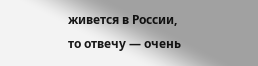живется в России, то отвечу — очень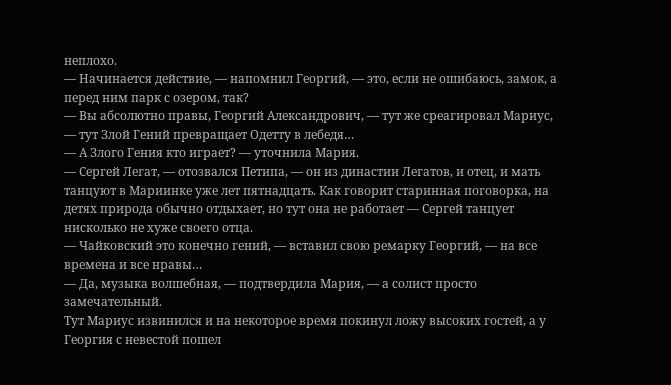неплохо.
— Начинается действие, — напомнил Георгий, — это, если не ошибаюсь, замок, а перед ним парк с озером, так?
— Вы абсолютно правы, Георгий Александрович, — тут же среагировал Мариус, — тут Злой Гений превращает Одетту в лебедя…
— А Злого Гения кто играет? — уточнила Мария.
— Сергей Легат, — отозвался Петипа, — он из династии Легатов, и отец, и мать танцуют в Мариинке уже лет пятнадцать. Как говорит старинная поговорка, на детях природа обычно отдыхает, но тут она не работает — Сергей танцует нисколько не хуже своего отца.
— Чайковский это конечно гений, — вставил свою ремарку Георгий, — на все времена и все нравы…
— Да, музыка волшебная, — подтвердила Мария, — а солист просто замечательный.
Тут Мариус извинился и на некоторое время покинул ложу высоких гостей, а у Георгия с невестой пошел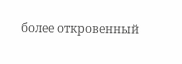более откровенный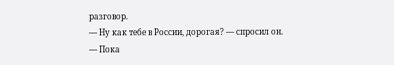разговор.
— Ну как тебе в России, дорогая? — спросил он.
— Пока